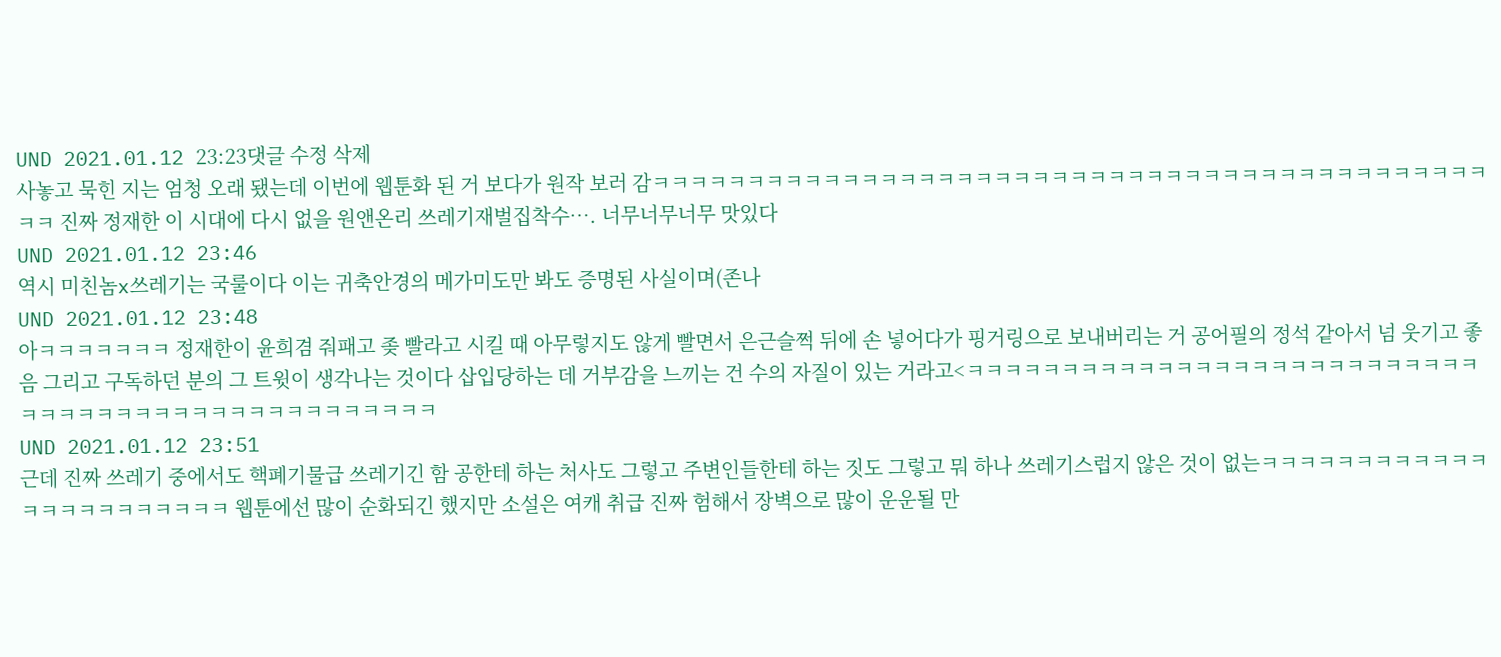UND 2021.01.12 23:23댓글 수정 삭제
사놓고 묵힌 지는 엄청 오래 됐는데 이번에 웹툰화 된 거 보다가 원작 보러 감ㅋㅋㅋㅋㅋㅋㅋㅋㅋㅋㅋㅋㅋㅋㅋㅋㅋㅋㅋㅋㅋㅋㅋㅋㅋㅋㅋㅋㅋㅋㅋㅋㅋㅋㅋㅋㅋㅋㅋㅋㅋㅋㅋㅋㅋㅋ 진짜 정재한 이 시대에 다시 없을 원앤온리 쓰레기재벌집착수…. 너무너무너무 맛있다
UND 2021.01.12 23:46
역시 미친놈x쓰레기는 국룰이다 이는 귀축안경의 메가미도만 봐도 증명된 사실이며(존나
UND 2021.01.12 23:48
아ㅋㅋㅋㅋㅋㅋㅋ 정재한이 윤희겸 줘패고 좆 빨라고 시킬 때 아무렇지도 않게 빨면서 은근슬쩍 뒤에 손 넣어다가 핑거링으로 보내버리는 거 공어필의 정석 같아서 넘 웃기고 좋음 그리고 구독하던 분의 그 트윗이 생각나는 것이다 삽입당하는 데 거부감을 느끼는 건 수의 자질이 있는 거라고<ㅋㅋㅋㅋㅋㅋㅋㅋㅋㅋㅋㅋㅋㅋㅋㅋㅋㅋㅋㅋㅋㅋㅋㅋㅋㅋㅋㅋㅋㅋㅋㅋㅋㅋㅋㅋㅋㅋㅋㅋㅋㅋㅋㅋㅋㅋㅋㅋㅋ
UND 2021.01.12 23:51
근데 진짜 쓰레기 중에서도 핵폐기물급 쓰레기긴 함 공한테 하는 처사도 그렇고 주변인들한테 하는 짓도 그렇고 뭐 하나 쓰레기스럽지 않은 것이 없는ㅋㅋㅋㅋㅋㅋㅋㅋㅋㅋㅋㅋㅋㅋㅋㅋㅋㅋㅋㅋㅋㅋㅋ 웹툰에선 많이 순화되긴 했지만 소설은 여캐 취급 진짜 험해서 장벽으로 많이 운운될 만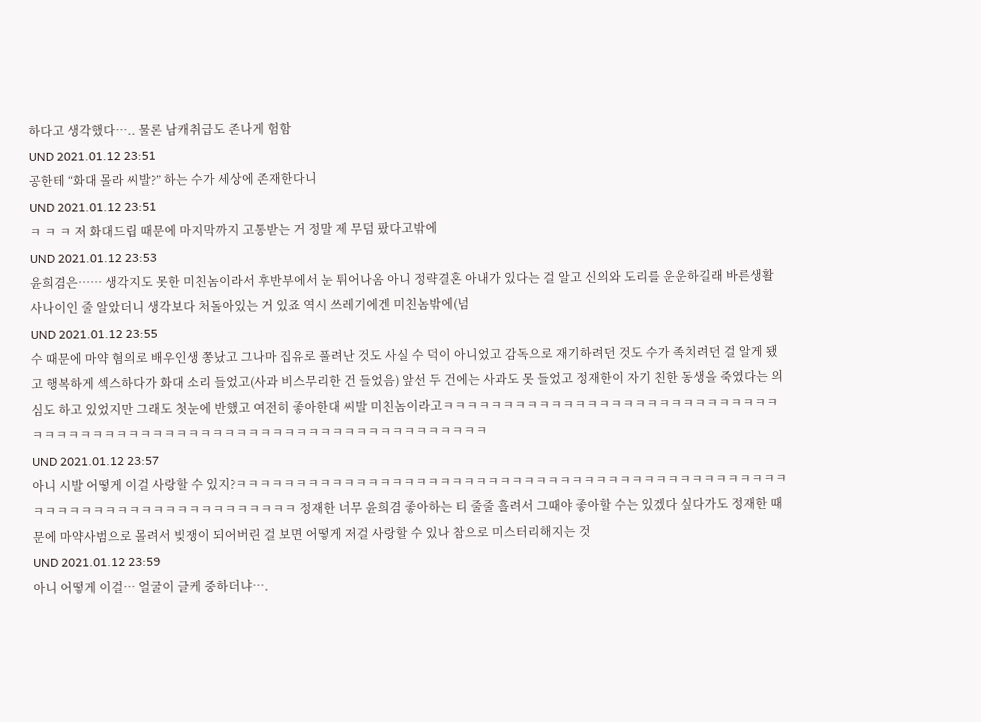하다고 생각했다….. 물론 남캐취급도 존나게 험함
UND 2021.01.12 23:51
공한테 “화대 몰라 씨발?” 하는 수가 세상에 존재한다니
UND 2021.01.12 23:51
ㅋ ㅋ ㅋ 저 화대드립 때문에 마지막까지 고통받는 거 정말 제 무덤 팠다고밖에
UND 2021.01.12 23:53
윤희겸은…… 생각지도 못한 미친놈이라서 후반부에서 눈 튀어나옴 아니 정략결혼 아내가 있다는 걸 알고 신의와 도리를 운운하길래 바른생활 사나이인 줄 알았더니 생각보다 처돌아있는 거 있죠 역시 쓰레기에겐 미친놈밖에(넘
UND 2021.01.12 23:55
수 때문에 마약 혐의로 배우인생 쫑났고 그나마 집유로 풀려난 것도 사실 수 덕이 아니었고 감독으로 재기하려던 것도 수가 족치려던 걸 알게 됐고 행복하게 섹스하다가 화대 소리 들었고(사과 비스무리한 건 들었음) 앞선 두 건에는 사과도 못 들었고 정재한이 자기 친한 동생을 죽였다는 의심도 하고 있었지만 그래도 첫눈에 반했고 여전히 좋아한대 씨발 미친놈이라고ㅋㅋㅋㅋㅋㅋㅋㅋㅋㅋㅋㅋㅋㅋㅋㅋㅋㅋㅋㅋㅋㅋㅋㅋㅋㅋㅋㅋㅋㅋㅋㅋㅋㅋㅋㅋㅋㅋㅋㅋㅋㅋㅋㅋㅋㅋㅋㅋㅋㅋㅋㅋㅋㅋㅋㅋㅋㅋㅋㅋㅋㅋㅋㅋㅋㅋ
UND 2021.01.12 23:57
아니 시발 어떻게 이걸 사랑할 수 있지?ㅋㅋㅋㅋㅋㅋㅋㅋㅋㅋㅋㅋㅋㅋㅋㅋㅋㅋㅋㅋㅋㅋㅋㅋㅋㅋㅋㅋㅋㅋㅋㅋㅋㅋㅋㅋㅋㅋㅋㅋㅋㅋㅋㅋㅋㅋㅋㅋㅋㅋㅋㅋㅋㅋㅋㅋㅋㅋㅋㅋㅋㅋㅋㅋㅋㅋㅋㅋ 정재한 너무 윤희겸 좋아하는 티 줄줄 흘려서 그때야 좋아할 수는 있겠다 싶다가도 정재한 때문에 마약사범으로 몰려서 빚쟁이 되어버린 걸 보면 어떻게 저걸 사랑할 수 있나 참으로 미스터리해지는 것
UND 2021.01.12 23:59
아니 어떻게 이걸… 얼굴이 글케 중하더냐….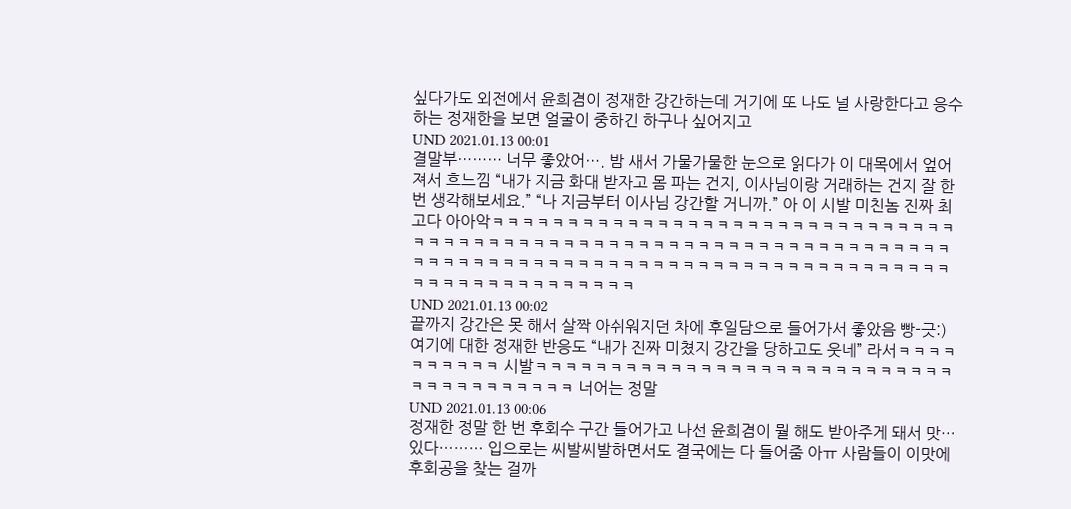싶다가도 외전에서 윤희겸이 정재한 강간하는데 거기에 또 나도 널 사랑한다고 응수하는 정재한을 보면 얼굴이 중하긴 하구나 싶어지고
UND 2021.01.13 00:01
결말부……… 너무 좋았어…. 밤 새서 가물가물한 눈으로 읽다가 이 대목에서 엎어져서 흐느낌 “내가 지금 화대 받자고 몸 파는 건지, 이사님이랑 거래하는 건지 잘 한 번 생각해보세요.” “나 지금부터 이사님 강간할 거니까.” 아 이 시발 미친놈 진짜 최고다 아아악ㅋㅋㅋㅋㅋㅋㅋㅋㅋㅋㅋㅋㅋㅋㅋㅋㅋㅋㅋㅋㅋㅋㅋㅋㅋㅋㅋㅋㅋㅋㅋㅋㅋㅋㅋㅋㅋㅋㅋㅋㅋㅋㅋㅋㅋㅋㅋㅋㅋㅋㅋㅋㅋㅋㅋㅋㅋㅋㅋㅋㅋㅋㅋㅋㅋㅋㅋㅋㅋㅋㅋㅋㅋㅋㅋㅋㅋㅋㅋㅋㅋㅋㅋㅋㅋㅋㅋㅋㅋㅋㅋㅋㅋㅋㅋㅋㅋㅋㅋㅋㅋㅋㅋㅋㅋㅋㅋㅋㅋㅋㅋㅋㅋㅋㅋㅋㅋㅋ
UND 2021.01.13 00:02
끝까지 강간은 못 해서 살짝 아쉬워지던 차에 후일담으로 들어가서 좋았음 빵-긋:) 여기에 대한 정재한 반응도 “내가 진짜 미쳤지 강간을 당하고도 웃네” 라서ㅋㅋㅋㅋㅋㅋㅋㅋㅋㅋ 시발ㅋㅋㅋㅋㅋㅋㅋㅋㅋㅋㅋㅋㅋㅋㅋㅋㅋㅋㅋㅋㅋㅋㅋㅋㅋㅋㅋㅋㅋㅋㅋㅋㅋㅋㅋㅋㅋㅋㅋ 너어는 정말
UND 2021.01.13 00:06
정재한 정말 한 번 후회수 구간 들어가고 나선 윤희겸이 뭘 해도 받아주게 돼서 맛…있다……… 입으로는 씨발씨발하면서도 결국에는 다 들어줌 아ㅠ 사람들이 이맛에 후회공을 찾는 걸까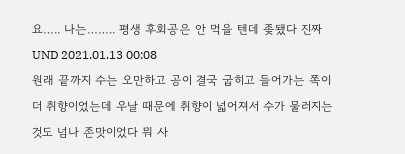요….. 나는…….. 평생 후회공은 안 먹을 텐데 좆됐다 진짜
UND 2021.01.13 00:08
원래 끝까지 수는 오만하고 공이 결국 굽히고 들어가는 쪽이 더 취향이었는데 우날 때문에 취향이 넓어져서 수가 물러지는 것도 넘나 존맛이었다 뭐 사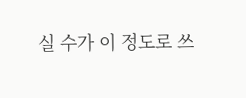실 수가 이 정도로 쓰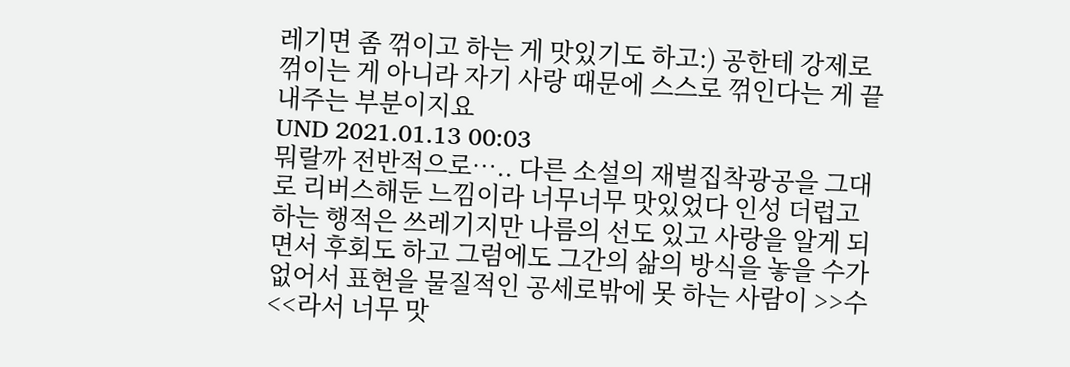레기면 좀 꺾이고 하는 게 맛있기도 하고:) 공한테 강제로 꺾이는 게 아니라 자기 사랑 때문에 스스로 꺾인다는 게 끝내주는 부분이지요
UND 2021.01.13 00:03
뭐랄까 전반적으로….. 다른 소설의 재벌집착광공을 그대로 리버스해둔 느낌이라 너무너무 맛있었다 인성 더럽고 하는 행적은 쓰레기지만 나름의 선도 있고 사랑을 알게 되면서 후회도 하고 그럼에도 그간의 삶의 방식을 놓을 수가 없어서 표현을 물질적인 공세로밖에 못 하는 사람이 >>수<<라서 너무 맛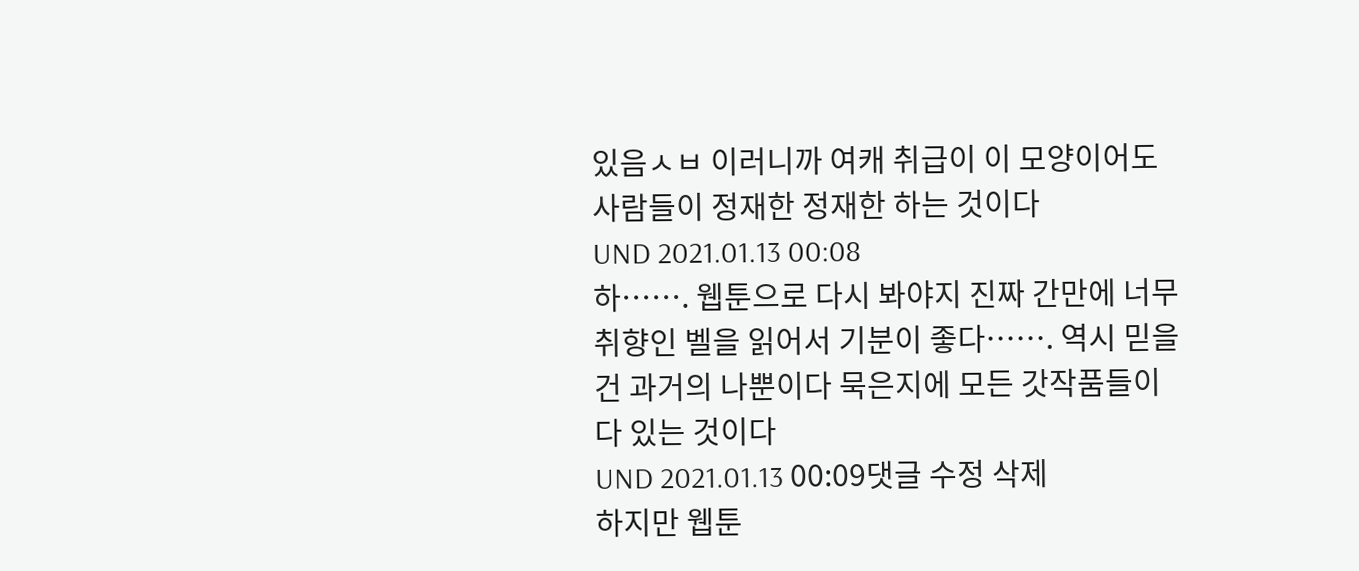있음ㅅㅂ 이러니까 여캐 취급이 이 모양이어도 사람들이 정재한 정재한 하는 것이다
UND 2021.01.13 00:08
하……. 웹툰으로 다시 봐야지 진짜 간만에 너무 취향인 벨을 읽어서 기분이 좋다……. 역시 믿을 건 과거의 나뿐이다 묵은지에 모든 갓작품들이 다 있는 것이다
UND 2021.01.13 00:09댓글 수정 삭제
하지만 웹툰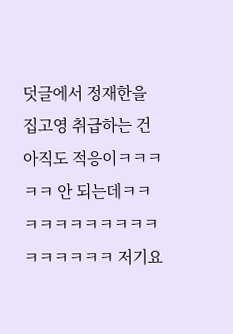덧글에서 정재한을 집고영 취급하는 건 아직도 적응이ㅋㅋㅋㅋㅋ 안 되는데ㅋㅋㅋㅋㅋㅋㅋㅋㅋㅋㅋㅋㅋㅋㅋㅋㅋ 저기요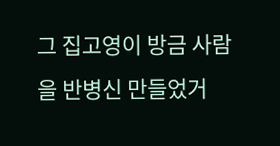그 집고영이 방금 사람을 반병신 만들었거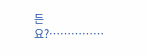든요?……………